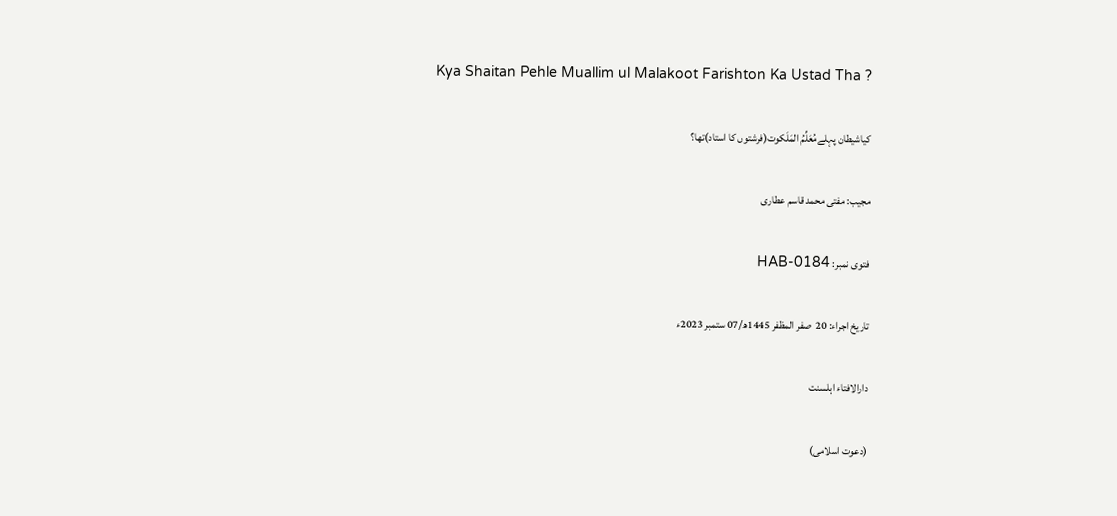Kya Shaitan Pehle Muallim ul Malakoot Farishton Ka Ustad Tha ?

کیاشیطان پہلےمُعَلِّمُ المَلَکوت(فرشتوں کا استاد)تھا؟

مجیب: مفتی محمد قاسم عطاری

فتوی نمبر: HAB-0184

تاریخ اجراء: 20  صفر المظفر 1445ھ/07 ستمبر 2023ء

دارالافتاء اہلسنت

(دعوت اسلامی)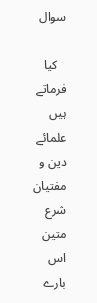سوال

   کیا فرماتے ہیں علمائے دین و مفتیان شرع متین اس بارے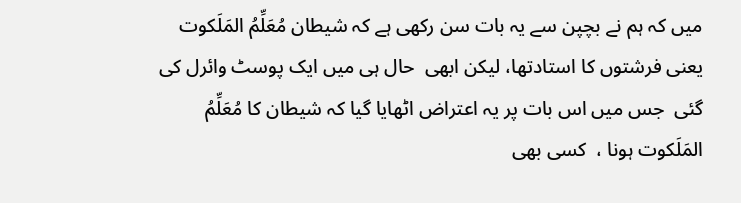میں کہ ہم نے بچپن سے یہ بات سن رکھی ہے کہ شیطان مُعَلِّمُ المَلَکوت یعنی فرشتوں کا استادتھا، لیکن ابھی  حال ہی میں ایک پوسٹ وائرل کی گئی  جس میں اس بات پر یہ اعتراض اٹھایا گیا کہ شیطان کا مُعَلِّمُ المَلَکوت ہونا ،  کسی بھی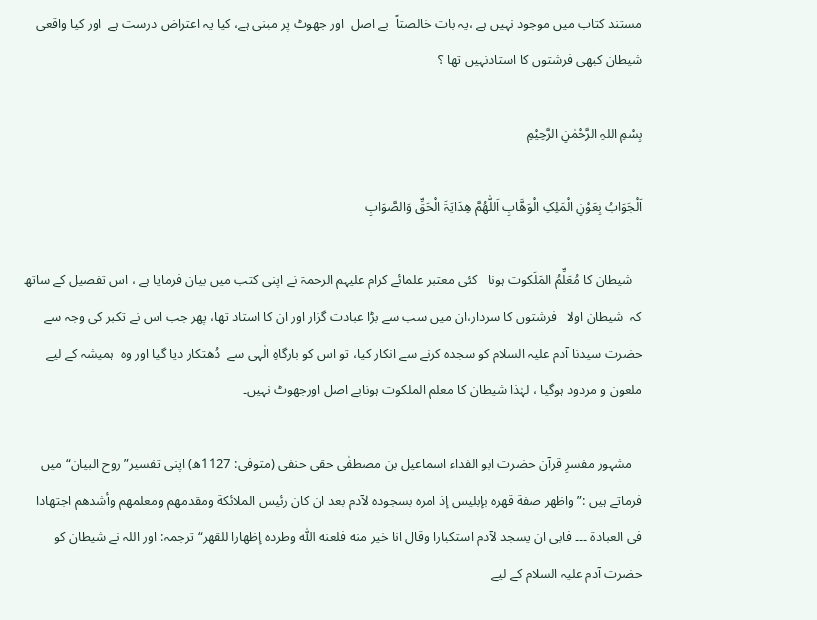مستند کتاب میں موجود نہیں ہے ،یہ بات خالصتاً  بے اصل  اور جھوٹ پر مبنی ہے، کیا یہ اعتراض درست ہے  اور کیا واقعی شیطان کبھی فرشتوں کا استادنہیں تھا ؟

بِسْمِ اللہِ الرَّحْمٰنِ الرَّحِیْمِ

اَلْجَوَابُ بِعَوْنِ الْمَلِکِ الْوَھَّابِ اَللّٰھُمَّ ھِدَایَۃَ الْحَقِّ وَالصَّوَابِ

   شیطان کا مُعَلِّمُ المَلَکوت ہونا   کئی معتبر علمائے کرام علیہم الرحمۃ نے اپنی کتب میں بیان فرمایا ہے ، اس تفصیل کے ساتھ کہ  شیطان اولا   فرشتوں کا سردار،ان میں سب سے بڑا عبادت گزار اور ان کا استاد تھا، پھر جب اس نے تکبر کی وجہ سے حضرت سیدنا آدم علیہ السلام کو سجدہ کرنے سے انکار کیا، تو اس کو بارگاہِ الٰہی سے  دُھتکار دیا گیا اور وہ  ہمیشہ کے لیے ملعون و مردود ہوگیا ، لہٰذا شیطان کا معلم الملکوت ہونابے اصل اورجھوٹ نہیں۔

   مشہور مفسرِ قرآن حضرت ابو الفداء اسماعیل بن مصطفٰی حقی حنفی (متوفى: 1127ھ) اپنی تفسیر”روح البیان“ میں فرماتے ہیں :”واظهر صفة قهره بإبليس إذ امره بسجوده لآدم بعد ان كان رئيس الملائكة ومقدمهم ومعلمهم وأشدهم اجتهادا فى العبادة ۔۔۔ فابى ان يسجد لآدم استكبارا وقال انا خير منه فلعنه اللّٰه وطرده إظهارا للقهر“ترجمہ: اور اللہ نے شیطان کو حضرت آدم علیہ السلام کے لیے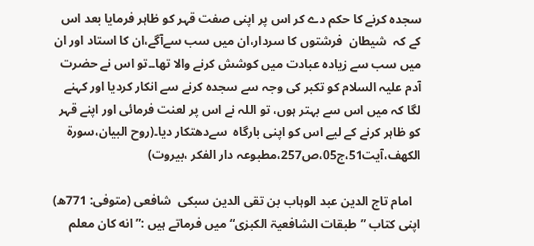سجدہ کرنے کا حکم دے کر اس پر اپنی صفت قہر کو ظاہر فرمایا بعد اس کے کہ  شیطان  فرشتوں کا سردار،ان میں سب سےآگے،ان کا استاد اور ان میں سب سے زیادہ عبادت میں کوشش کرنے والا تھا۔۔تو اس نے حضرت آدم علیہ السلام کو تکبر کی وجہ سے سجدہ کرنے سے انکار کردیا اور کہنے لگا کہ میں اس سے بہتر ہوں، تو اللہ نے اس پر لعنت فرمائی اور اپنے قہر کو ظاہر کرنے کے لیے اس کو اپنی بارگاہ  سےدھتکار دیا۔(روح البیان،سورۃ الکھف،آیت51،ج05،ص257،مطبوعہ دار الفکر ،بیروت)

   امام تاج الدین عبد الوہاب بن تقی الدین سبکی  شافعی (متوفى: 771ھ) اپنی کتاب ”طبقات الشافعیۃ الکبرٰی“ میں فرماتے ہیں :” انه كان معلم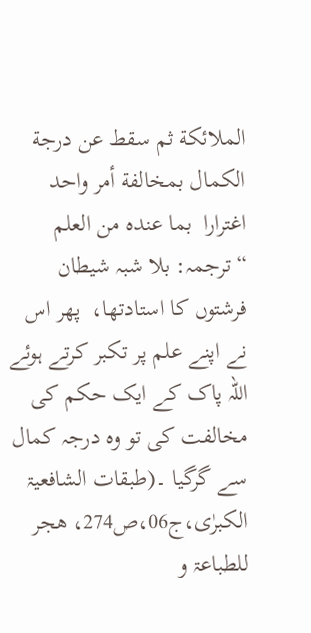الملائكة ثم سقط عن درجة الكمال بمخالفة أمر واحد اغترارا  بما عنده من العلم “ترجمہ: بلا شبہ شیطان  فرشتوں کا استادتھا،  پھر اس نے اپنے علم پر تکبر کرتے ہوئے اللہ پاک کے ایک حکم کی مخالفت کی تو وہ درجہ کمال  سے گرگیا ۔(طبقات الشافعیۃ الکبرٰی،ج06،ص274، ھجر للطباعۃ و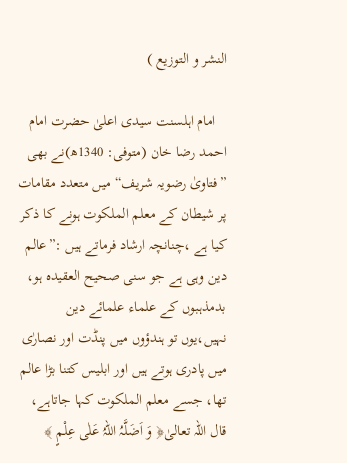النشر و التوزیع )

   امام اہلسنت سیدی اعلیٰ حضرت امام احمد رضا خان (متوفى: 1340ھ)نے بھی ”فتاویٰ رضویہ شریف“ میں متعدد مقامات پر شیطان کے معلم الملکوت ہونے کا ذکر کیا ہے ،چنانچہ ارشاد فرماتے ہیں :”عالم دین وہی ہے جو سنی صحیح العقیدہ ہو، بدمذہبوں کے علماء علمائے دین نہیں،یوں تو ہندؤوں میں پنڈت اور نصارٰی میں پادری ہوتے ہیں اور ابلیس کتنا بڑا عالم تھا، جسے معلم الملکوت کہا جاتاہے، قال اللہ تعالیٰ﴿ وَ اَضَلَّہُ اللہُ عَلٰی عِلْمٍ ﴾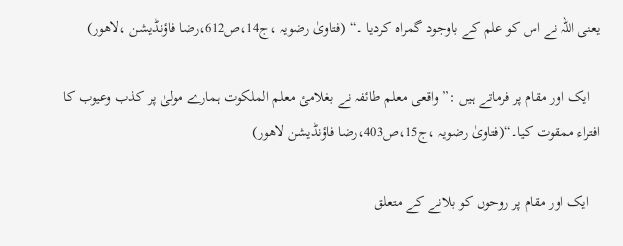یعنی اللہ نے اس کو علم کے باوجود گمراہ کردیا ۔“ (فتاویٰ رضویہ ،ج14،ص612،رضا فاؤنڈیشن ،لاھور)

   ایک اور مقام پر فرماتے ہیں :”واقعی معلم طائفہ نے بغلامئ معلم الملکوت ہمارے مولیٰ پر کذب وعیوب کا افتراء ممقوت کیا۔“(فتاویٰ رضویہ ،ج15،ص403،رضا فاؤنڈیشن لاھور)

   ایک اور مقام پر روحوں کو بلانے کے متعلق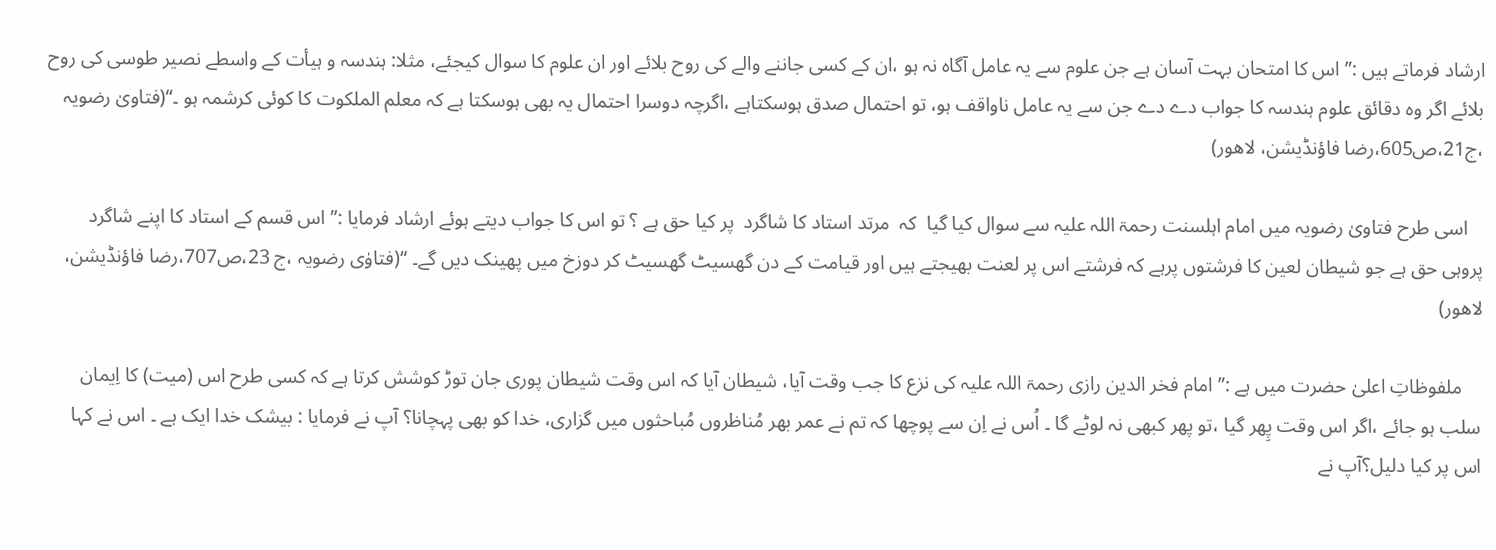ارشاد فرماتے ہیں :” اس کا امتحان بہت آسان ہے جن علوم سے یہ عامل آگاہ نہ ہو ،ان کے کسی جاننے والے کی روح بلائے اور ان علوم کا سوال کیجئے، مثلا: ہندسہ و ہیأت کے واسطے نصیر طوسی کی روح بلائے اگر وہ دقائق علوم ہندسہ کا جواب دے دے جن سے یہ عامل ناواقف ہو، تو احتمال صدق ہوسکتاہے ،اگرچہ دوسرا احتمال یہ بھی ہوسکتا ہے کہ معلم الملکوت کا کوئی کرشمہ ہو ۔“(فتاویٰ رضویہ ،ج21،ص605،رضا فاؤنڈیشن، لاھور)

   اسی طرح فتاویٰ رضویہ میں امام اہلسنت رحمۃ اللہ علیہ سے سوال کیا گیا  کہ  مرتد استاد کا شاگرد  پر کیا حق ہے ؟ تو اس کا جواب دیتے ہوئے ارشاد فرمایا :”اس قسم کے استاد کا اپنے شاگرد پروہی حق ہے جو شیطان لعین کا فرشتوں پرہے کہ فرشتے اس پر لعنت بھیجتے ہیں اور قیامت کے دن گھسیٹ گھسیٹ کر دوزخ میں پھینک دیں گے۔ “(فتاوٰی رضویہ ،ج 23،ص707،رضا فاؤنڈیشن، لاھور)

    ملفوظاتِ اعلیٰ حضرت میں ہے :” امام فخر الدین رازی رحمۃ اللہ علیہ کی نزع کا جب وقت آیا، شیطان آیا کہ اس وقت شیطان پوری جان توڑ کوشش کرتا ہے کہ کسی طرح اس (میت) کا اِیمان سلب ہو جائے ،اگر اس وقت پِھر گیا ،تو پھر کبھی نہ لوٹے گا ۔ اُس نے اِن سے پوچھا کہ تم نے عمر بھر مُناظروں مُباحثوں میں گزاری، خدا کو بھی پہچانا؟ آپ نے فرمایا : بیشک خدا ایک ہے ۔ اس نے کہا اس پر کیا دلیل؟آپ نے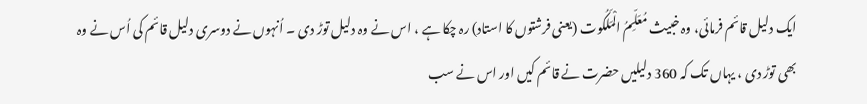ایک دلیل قائم فرمائی، وہ خبیث مُعَلِّمُ الْمَلَکُوت (یعنی فرشتوں کا استاد) رہ چکا ہے ، اس نے وہ دلیل توڑ دی ۔ اُنہوں نے دوسری دلیل قائم کی اُس نے وہ بھی توڑ دی ، یہاں تک کہ 360 دلیلیں حضرت نے قائم کیں اور اس نے سب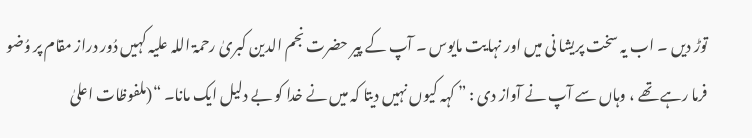توڑ دیں ۔ اب یہ سخت پریشا نی میں اور نہایت مایوس ۔ آپ کے پیر حضرت نجم الدین کبریٰ رحمۃ اللہ علیہ کہیں دُور دراز مقام پر وُضو فرما رہے تھے ، وہاں سے آپ نے آواز دی : ” کہہ کیوں نہیں دیتا کہ میں نے خدا کو بے دلیل ایک مانا۔ “(ملفوظات اعلیٰ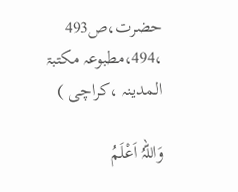حضرت،ص493 ،494،مطبوعہ مکتبۃ المدینہ ،کراچی )

وَاللہُ اَعْلَمُ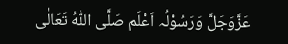عَزَّوَجَلَّ وَرَسُوْلُہ اَعْلَم صَلَّی اللّٰہُ تَعَالٰی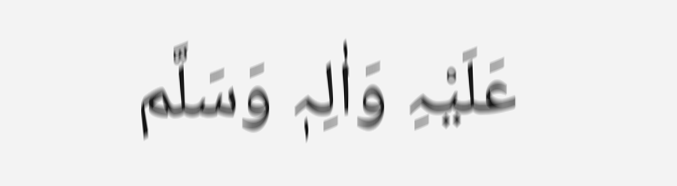عَلَیْہِ وَاٰلِہٖ وَسَلَّم